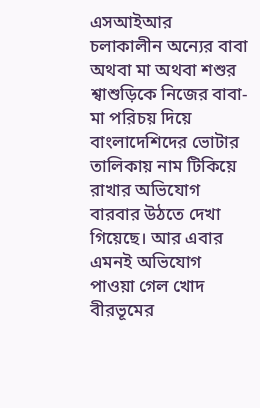এসআইআর চলাকালীন অন্যের বাবা অথবা মা অথবা শশুর শ্বাশুড়িকে নিজের বাবা-মা পরিচয় দিয়ে বাংলাদেশিদের ভোটার তালিকায় নাম টিকিয়ে রাখার অভিযোগ বারবার উঠতে দেখা গিয়েছে। আর এবার এমনই অভিযোগ পাওয়া গেল খোদ বীরভূমের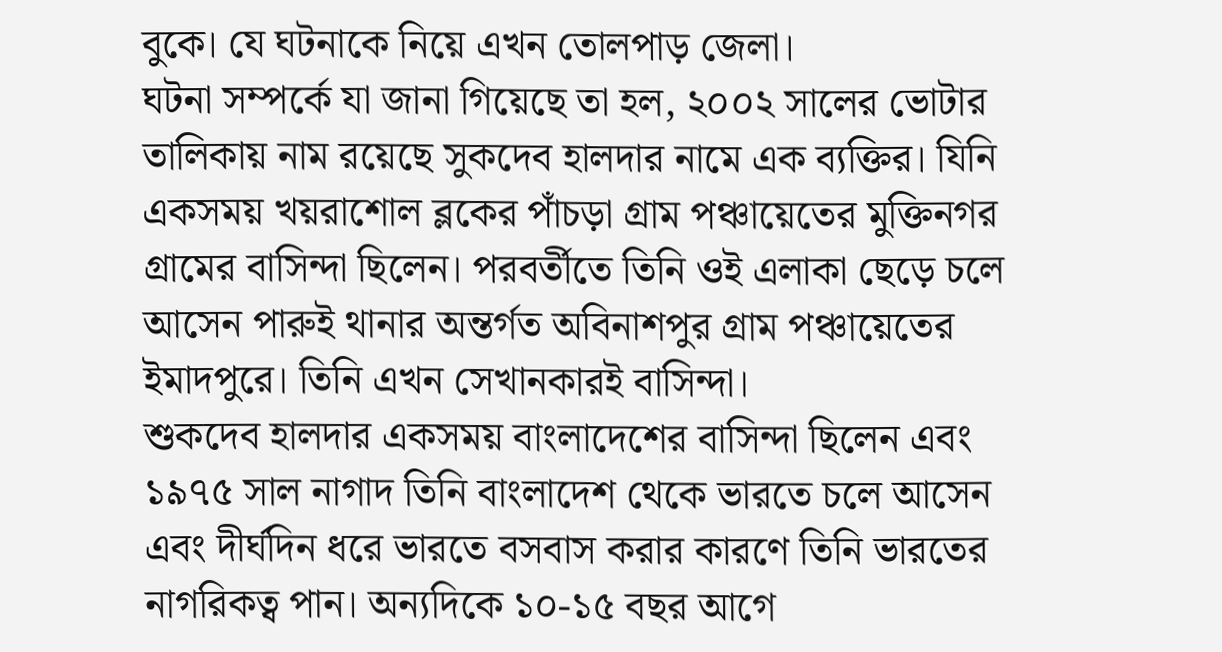বুকে। যে ঘটনাকে নিয়ে এখন তোলপাড় জেলা।
ঘটনা সম্পর্কে যা জানা গিয়েছে তা হল, ২০০২ সালের ভোটার তালিকায় নাম রয়েছে সুকদেব হালদার নামে এক ব্যক্তির। যিনি একসময় খয়রাশোল ব্লকের পাঁচড়া গ্রাম পঞ্চায়েতের মুক্তিনগর গ্রামের বাসিন্দা ছিলেন। পরবর্তীতে তিনি ওই এলাকা ছেড়ে চলে আসেন পারুই থানার অন্তর্গত অবিনাশপুর গ্রাম পঞ্চায়েতের ইমাদপুরে। তিনি এখন সেখানকারই বাসিন্দা।
শুকদেব হালদার একসময় বাংলাদেশের বাসিন্দা ছিলেন এবং ১৯৭৫ সাল নাগাদ তিনি বাংলাদেশ থেকে ভারতে চলে আসেন এবং দীর্ঘদিন ধরে ভারতে বসবাস করার কারণে তিনি ভারতের নাগরিকত্ব পান। অন্যদিকে ১০-১৫ বছর আগে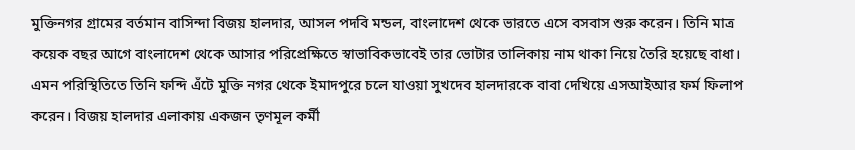মুক্তিনগর গ্রামের বর্তমান বাসিন্দা বিজয় হালদার, আসল পদবি মন্ডল, বাংলাদেশ থেকে ভারতে এসে বসবাস শুরু করেন। তিনি মাত্র কয়েক বছর আগে বাংলাদেশ থেকে আসার পরিপ্রেক্ষিতে স্বাভাবিকভাবেই তার ভোটার তালিকায় নাম থাকা নিয়ে তৈরি হয়েছে বাধা। এমন পরিস্থিতিতে তিনি ফন্দি এঁটে মুক্তি নগর থেকে ইমাদপুরে চলে যাওয়া সুখদেব হালদারকে বাবা দেখিয়ে এসআইআর ফর্ম ফিলাপ করেন। বিজয় হালদার এলাকায় একজন তৃণমূল কর্মী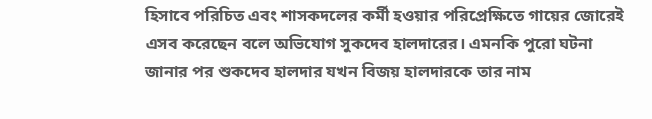হিসাবে পরিচিত এবং শাসকদলের কর্মী হওয়ার পরিপ্রেক্ষিতে গায়ের জোরেই এসব করেছেন বলে অভিযোগ সুকদেব হালদারের। এমনকি পুরো ঘটনা জানার পর শুকদেব হালদার যখন বিজয় হালদারকে তার নাম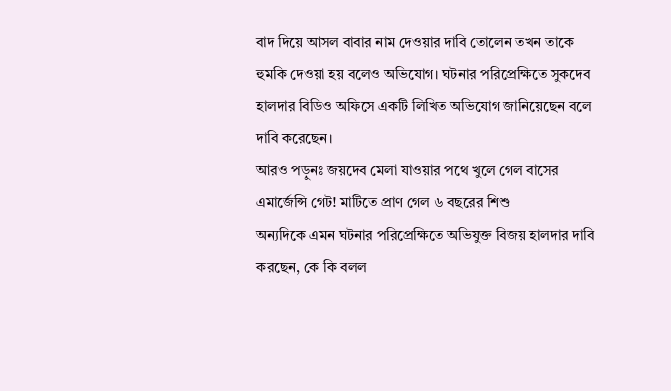বাদ দিয়ে আসল বাবার নাম দেওয়ার দাবি তোলেন তখন তাকে হুমকি দেওয়া হয় বলেও অভিযোগ। ঘটনার পরিপ্রেক্ষিতে সুকদেব হালদার বিডিও অফিসে একটি লিখিত অভিযোগ জানিয়েছেন বলে দাবি করেছেন।
আরও পড়ুনঃ জয়দেব মেলা যাওয়ার পথে খুলে গেল বাসের এমার্জেন্সি গেট! মাটিতে প্রাণ গেল ৬ বছরের শিশু
অন্যদিকে এমন ঘটনার পরিপ্রেক্ষিতে অভিযুক্ত বিজয় হালদার দাবি করছেন, কে কি বলল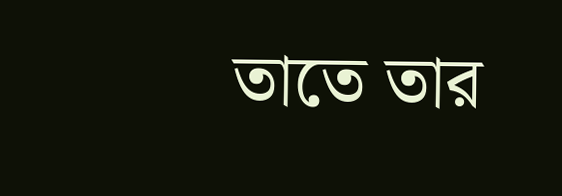তাতে তার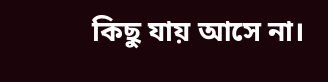কিছু যায় আসে না।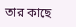তার কাছে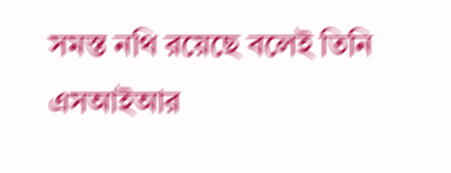সমস্ত নথি রয়েছে বলেই তিনি এসআইআর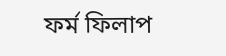ফর্ম ফিলাপ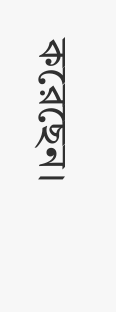করেছেন।